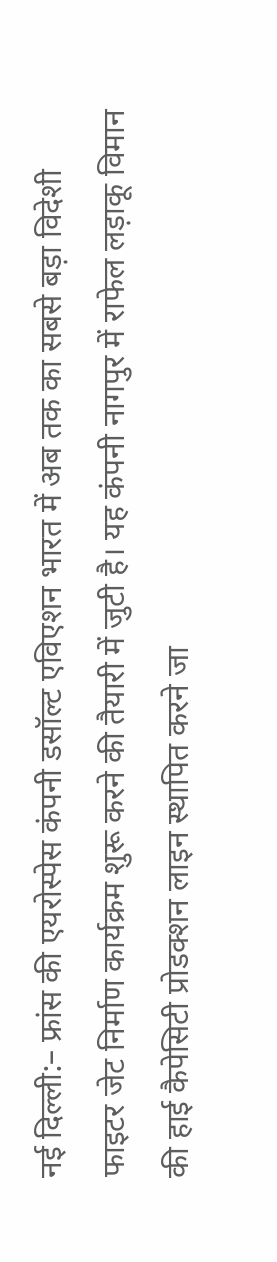नई दिल्ली:– फ्रांस की एयरोस्पेस कंपनी डसॉल्ट एविएशन भारत में अब तक का सबसे बड़ा विदेशी फाइटर जेट निर्माण कार्यक्रम शुरू करने की तैयारी में जुटी है। यह कंपनी नागपुर में राफेल लड़ाकू विमान की हाई कैपेसिटी प्रोडक्शन लाइन स्थापित करने जा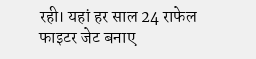रही। यहां हर साल 24 राफेल फाइटर जेट बनाए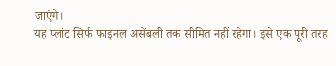जाएंगे।
यह प्लांट सिर्फ फाइनल असेंबली तक सीमित नहीं रहेगा। इसे एक पूरी तरह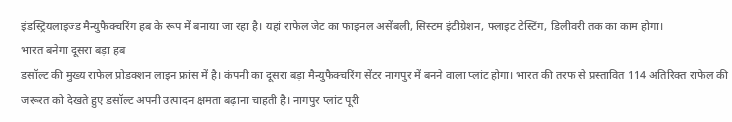इंडस्ट्रियलाइज्ड मैन्युफैक्चरिंग हब के रूप में बनाया जा रहा है। यहां राफेल जेट का फाइनल असेंबली, सिस्टम इंटीग्रेशन, फ्लाइट टेस्टिंग, डिलीवरी तक का काम होगा।
भारत बनेगा दूसरा बड़ा हब
डसॉल्ट की मुख्य राफेल प्रोडक्शन लाइन फ्रांस में है। कंपनी का दूसरा बड़ा मैन्युफैक्चरिंग सेंटर नागपुर में बनने वाला प्लांट होगा। भारत की तरफ से प्रस्तावित 114 अतिरिक्त राफेल की जरूरत को देखते हुए डसॉल्ट अपनी उत्पादन क्षमता बढ़ाना चाहती है। नागपुर प्लांट पूरी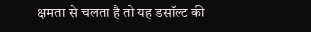क्षमता से चलता है तो यह डसॉल्ट की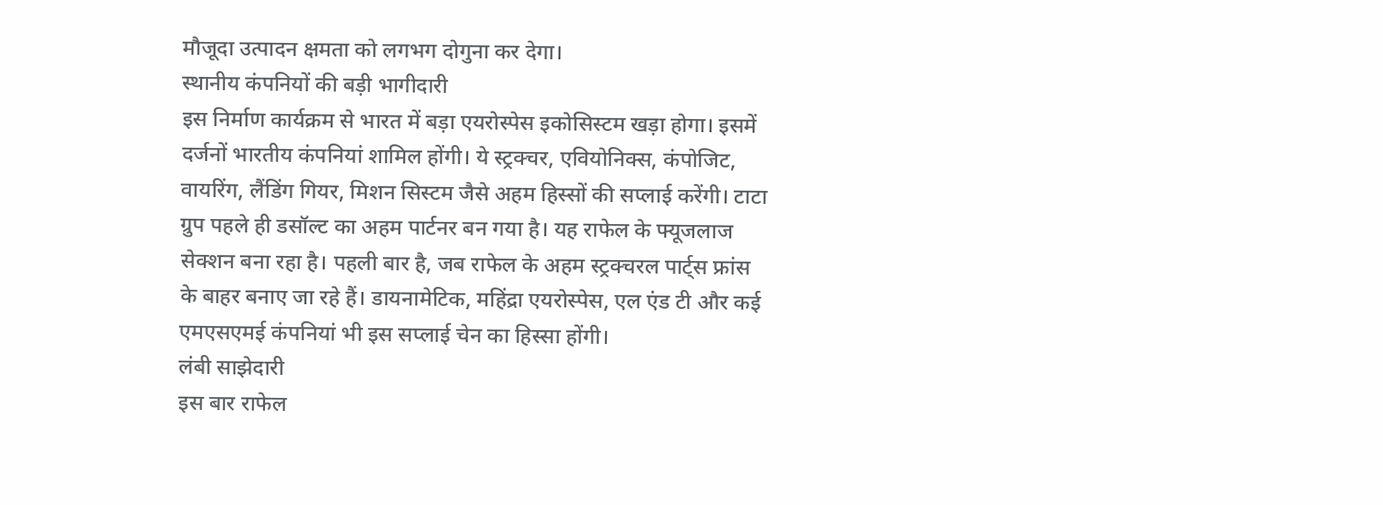मौजूदा उत्पादन क्षमता को लगभग दोगुना कर देगा।
स्थानीय कंपनियों की बड़ी भागीदारी
इस निर्माण कार्यक्रम से भारत में बड़ा एयरोस्पेस इकोसिस्टम खड़ा होगा। इसमें दर्जनों भारतीय कंपनियां शामिल होंगी। ये स्ट्रक्चर, एवियोनिक्स, कंपोजिट, वायरिंग, लैंडिंग गियर, मिशन सिस्टम जैसे अहम हिस्सों की सप्लाई करेंगी। टाटा ग्रुप पहले ही डसॉल्ट का अहम पार्टनर बन गया है। यह राफेल के फ्यूजलाज सेक्शन बना रहा है। पहली बार है, जब राफेल के अहम स्ट्रक्चरल पार्ट्स फ्रांस के बाहर बनाए जा रहे हैं। डायनामेटिक, महिंद्रा एयरोस्पेस, एल एंड टी और कई एमएसएमई कंपनियां भी इस सप्लाई चेन का हिस्सा होंगी।
लंबी साझेदारी
इस बार राफेल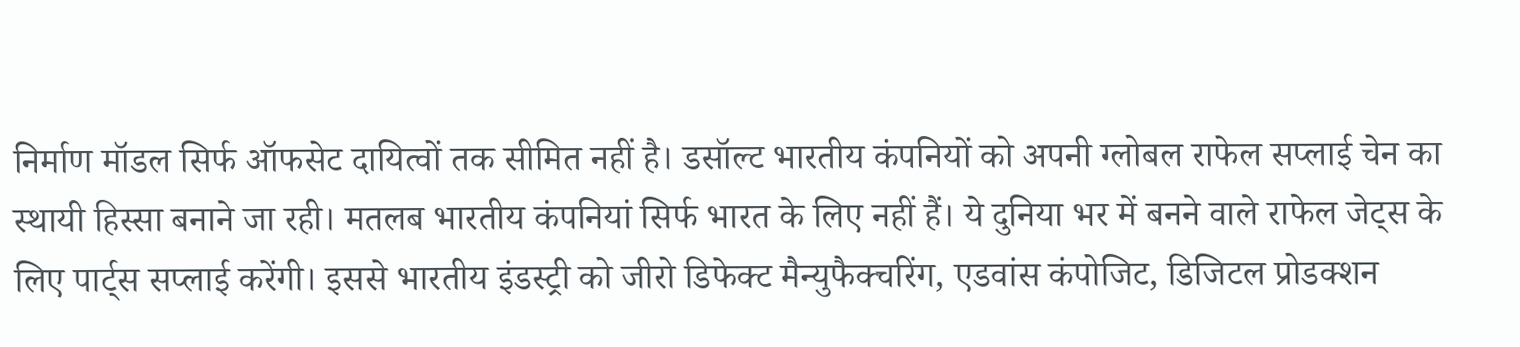निर्माण मॉडल सिर्फ ऑफसेट दायित्वों तक सीमित नहीं है। डसॉल्ट भारतीय कंपनियों को अपनी ग्लोबल राफेल सप्लाई चेन का स्थायी हिस्सा बनाने जा रही। मतलब भारतीय कंपनियां सिर्फ भारत के लिए नहीं हैं। ये दुनिया भर में बनने वाले राफेल जेट्स के लिए पार्ट्स सप्लाई करेंगी। इससे भारतीय इंडस्ट्री को जीरो डिफेक्ट मैन्युफैक्चरिंग, एडवांस कंपोजिट, डिजिटल प्रोडक्शन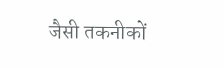जैसी तकनीकों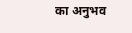का अनुभव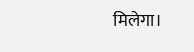मिलेगा।